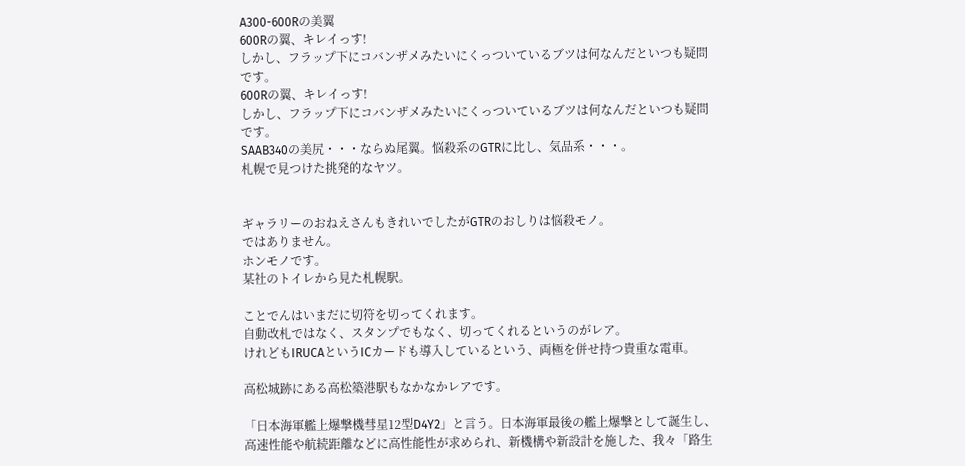A300-600Rの美翼
600Rの翼、キレイっす!
しかし、フラップ下にコバンザメみたいにくっついているブツは何なんだといつも疑問です。
600Rの翼、キレイっす!
しかし、フラップ下にコバンザメみたいにくっついているブツは何なんだといつも疑問です。
SAAB340の美尻・・・ならぬ尾翼。悩殺系のGTRに比し、気品系・・・。
札幌で見つけた挑発的なヤツ。


ギャラリーのおねえさんもきれいでしたがGTRのおしりは悩殺モノ。
ではありません。
ホンモノです。
某社のトイレから見た札幌駅。

ことでんはいまだに切符を切ってくれます。
自動改札ではなく、スタンプでもなく、切ってくれるというのがレア。
けれどもIRUCAというICカードも導入しているという、両極を併せ持つ貴重な電車。

高松城跡にある高松築港駅もなかなかレアです。

「日本海軍艦上爆撃機彗星12型D4Y2」と言う。日本海軍最後の艦上爆撃として誕生し、高速性能や航続距離などに高性能性が求められ、新機構や新設計を施した、我々「路生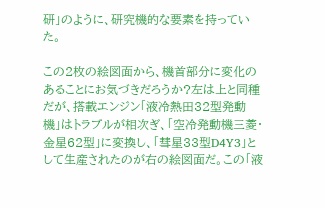研」のように、研究機的な要素を持っていた。

この2枚の絵図面から、機首部分に変化のあることにお気づきだろうか?左は上と同種だが、搭載エンジン「液冷熱田32型発動機」はトラブルが相次ぎ、「空冷発動機三菱・金星62型」に変換し、「彗星33型D4Y3」として生産されたのが右の絵図面だ。この「液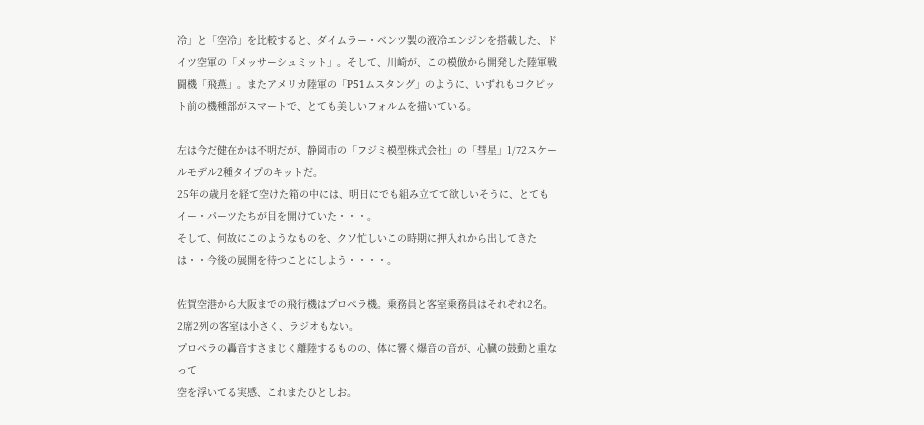冷」と「空冷」を比較すると、ダイムラー・ベンツ製の液冷エンジンを搭載した、ドイツ空軍の「メッサーシュミット」。そして、川崎が、この模倣から開発した陸軍戦闘機「飛燕」。またアメリカ陸軍の「P51ムスタング」のように、いずれもコクピット前の機種部がスマートで、とても美しいフォルムを描いている。

左は今だ健在かは不明だが、静岡市の「フジミ模型株式会社」の「彗星」1/72スケールモデル2種タイプのキットだ。
25年の歳月を経て空けた箱の中には、明日にでも組み立てて欲しいそうに、とてもイー・パーツたちが目を開けていた・・・。
そして、何故にこのようなものを、クソ忙しいこの時期に押入れから出してきたは・・今後の展開を待つことにしよう・・・・。

佐賀空港から大阪までの飛行機はプロペラ機。乗務員と客室乗務員はそれぞれ2名。
2席2列の客室は小さく、ラジオもない。
プロペラの轟音すさまじく離陸するものの、体に響く爆音の音が、心臓の鼓動と重なって
空を浮いてる実感、これまたひとしお。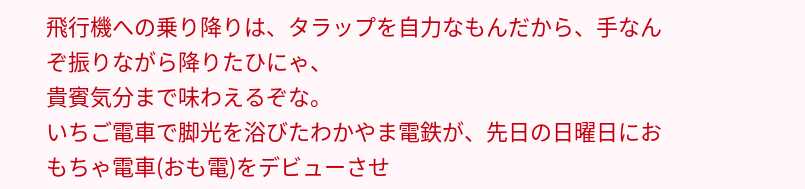飛行機への乗り降りは、タラップを自力なもんだから、手なんぞ振りながら降りたひにゃ、
貴賓気分まで味わえるぞな。
いちご電車で脚光を浴びたわかやま電鉄が、先日の日曜日におもちゃ電車(おも電)をデビューさせ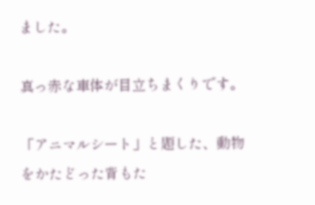ました。

真っ赤な車体が目立ちまくりです。

「アニマルシート」と題した、動物をかたどった背もた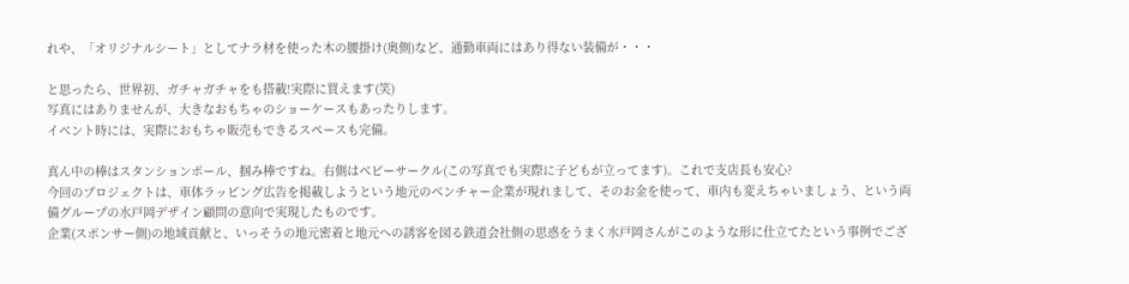れや、「オリジナルシート」としてナラ材を使った木の腰掛け(奥側)など、通勤車両にはあり得ない装備が・・・

と思ったら、世界初、ガチャガチャをも搭載!実際に買えます(笑)
写真にはありませんが、大きなおもちゃのショーケースもあったりします。
イベント時には、実際におもちゃ販売もできるスペースも完備。

真ん中の棒はスタンションポール、掴み棒ですね。右側はベビーサークル(この写真でも実際に子どもが立ってます)。これで支店長も安心?
今回のプロジェクトは、車体ラッピング広告を掲載しようという地元のベンチャー企業が現れまして、そのお金を使って、車内も変えちゃいましょう、という両備グループの水戸岡デザイン顧問の意向で実現したものです。
企業(スポンサー側)の地域貢献と、いっそうの地元密着と地元への誘客を図る鉄道会社側の思惑をうまく水戸岡さんがこのような形に仕立てたという事例でござ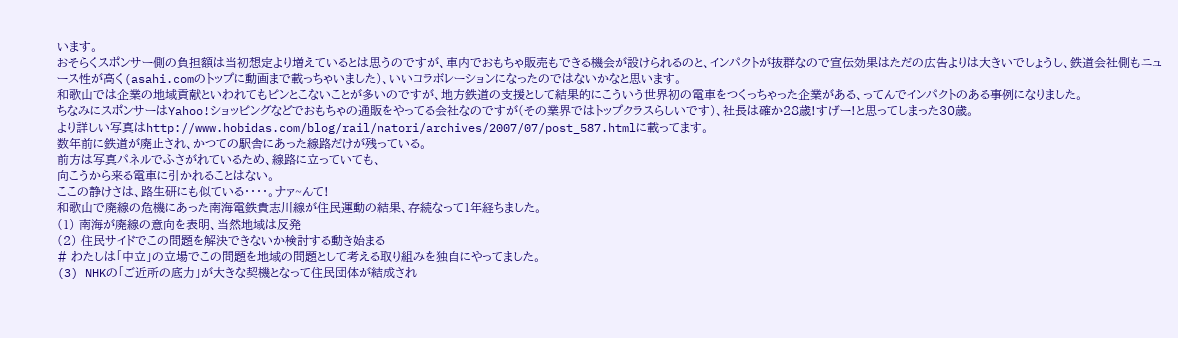います。
おそらくスポンサー側の負担額は当初想定より増えているとは思うのですが、車内でおもちゃ販売もできる機会が設けられるのと、インパクトが抜群なので宣伝効果はただの広告よりは大きいでしょうし、鉄道会社側もニュース性が高く(asahi.comのトップに動画まで載っちゃいました)、いいコラボレーションになったのではないかなと思います。
和歌山では企業の地域貢献といわれてもピンとこないことが多いのですが、地方鉄道の支援として結果的にこういう世界初の電車をつくっちゃった企業がある、ってんでインパクトのある事例になりました。
ちなみにスポンサーはYahoo!ショッピングなどでおもちゃの通販をやってる会社なのですが(その業界ではトップクラスらしいです)、社長は確か28歳!すげー!と思ってしまった30歳。
より詳しい写真はhttp://www.hobidas.com/blog/rail/natori/archives/2007/07/post_587.htmlに載ってます。
数年前に鉄道が廃止され、かつての駅舎にあった線路だけが残っている。
前方は写真パネルでふさがれているため、線路に立っていても、
向こうから来る電車に引かれることはない。
ここの静けさは、路生研にも似ている・・・・。ナァ~んて!
和歌山で廃線の危機にあった南海電鉄貴志川線が住民運動の結果、存続なって1年経ちました。
(1) 南海が廃線の意向を表明、当然地域は反発
(2) 住民サイドでこの問題を解決できないか検討する動き始まる
# わたしは「中立」の立場でこの問題を地域の問題として考える取り組みを独自にやってました。
(3) NHKの「ご近所の底力」が大きな契機となって住民団体が結成され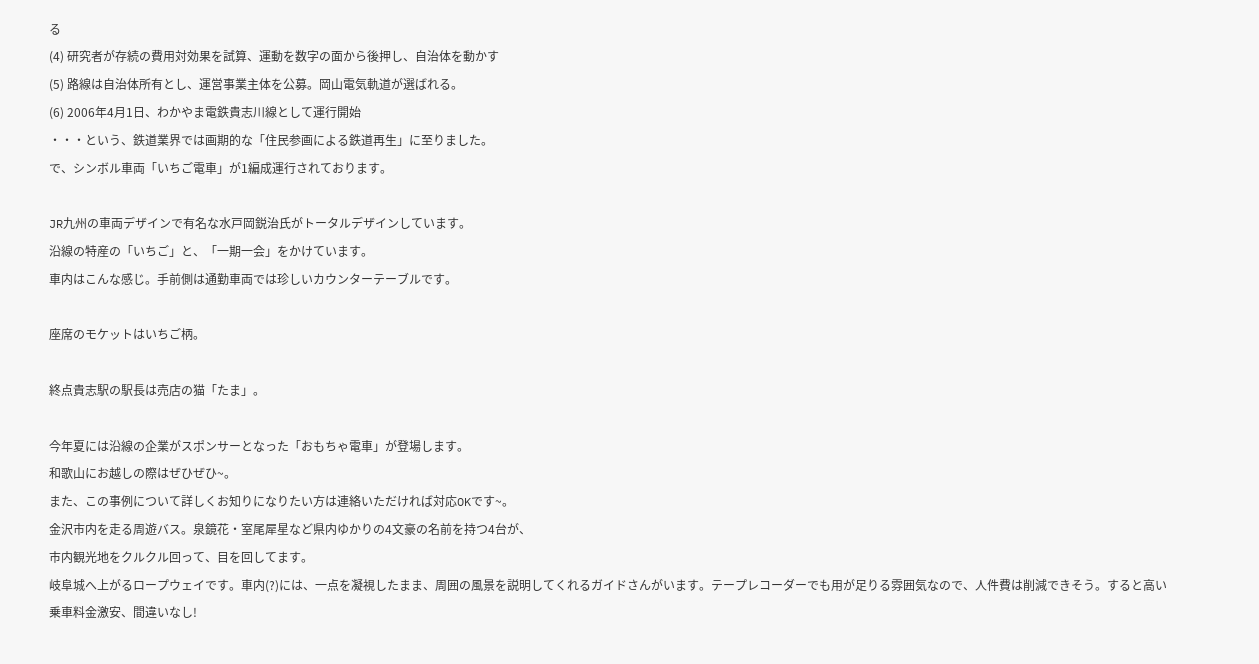る
(4) 研究者が存続の費用対効果を試算、運動を数字の面から後押し、自治体を動かす
(5) 路線は自治体所有とし、運営事業主体を公募。岡山電気軌道が選ばれる。
(6) 2006年4月1日、わかやま電鉄貴志川線として運行開始
・・・という、鉄道業界では画期的な「住民参画による鉄道再生」に至りました。
で、シンボル車両「いちご電車」が1編成運行されております。

JR九州の車両デザインで有名な水戸岡鋭治氏がトータルデザインしています。
沿線の特産の「いちご」と、「一期一会」をかけています。
車内はこんな感じ。手前側は通勤車両では珍しいカウンターテーブルです。

座席のモケットはいちご柄。

終点貴志駅の駅長は売店の猫「たま」。

今年夏には沿線の企業がスポンサーとなった「おもちゃ電車」が登場します。
和歌山にお越しの際はぜひぜひ~。
また、この事例について詳しくお知りになりたい方は連絡いただければ対応OKです~。
金沢市内を走る周遊バス。泉鏡花・室尾犀星など県内ゆかりの4文豪の名前を持つ4台が、
市内観光地をクルクル回って、目を回してます。
岐阜城へ上がるロープウェイです。車内(?)には、一点を凝視したまま、周囲の風景を説明してくれるガイドさんがいます。テープレコーダーでも用が足りる雰囲気なので、人件費は削減できそう。すると高い乗車料金激安、間違いなし!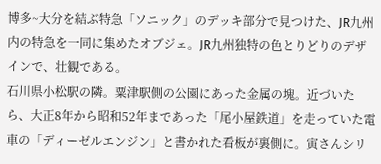博多~大分を結ぶ特急「ソニック」のデッキ部分で見つけた、JR九州内の特急を一同に集めたオブジェ。JR九州独特の色とりどりのデザインで、壮観である。
石川県小松駅の隣。粟津駅側の公園にあった金属の塊。近づいたら、大正8年から昭和52年まであった「尾小屋鉄道」を走っていた電車の「ディーゼルエンジン」と書かれた看板が裏側に。寅さんシリ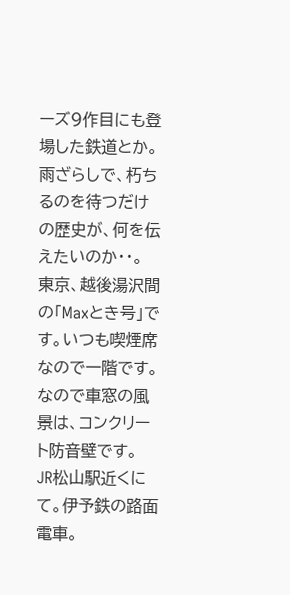ーズ9作目にも登場した鉄道とか。雨ざらしで、朽ちるのを待つだけの歴史が、何を伝えたいのか・・。
東京、越後湯沢間の「Maxとき号」です。いつも喫煙席なので一階です。なので車窓の風景は、コンクリート防音壁です。
JR松山駅近くにて。伊予鉄の路面電車。